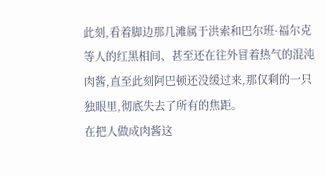此刻,看着脚边那几滩属于洪索和巴尔班·福尔克等人的红黑相间、甚至还在往外冒着热气的混沌肉酱,直至此刻阿巴顿还没缓过来,那仅剩的一只独眼里,彻底失去了所有的焦距。
在把人做成肉酱这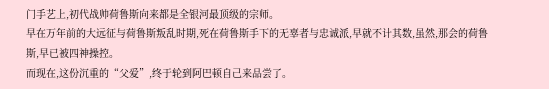门手艺上,初代战帅荷鲁斯向来都是全银河最顶级的宗师。
早在万年前的大远征与荷鲁斯叛乱时期,死在荷鲁斯手下的无辜者与忠诚派,早就不计其数,虽然,那会的荷鲁斯,早已被四神操控。
而现在,这份沉重的“父爱”,终于轮到阿巴顿自己来品尝了。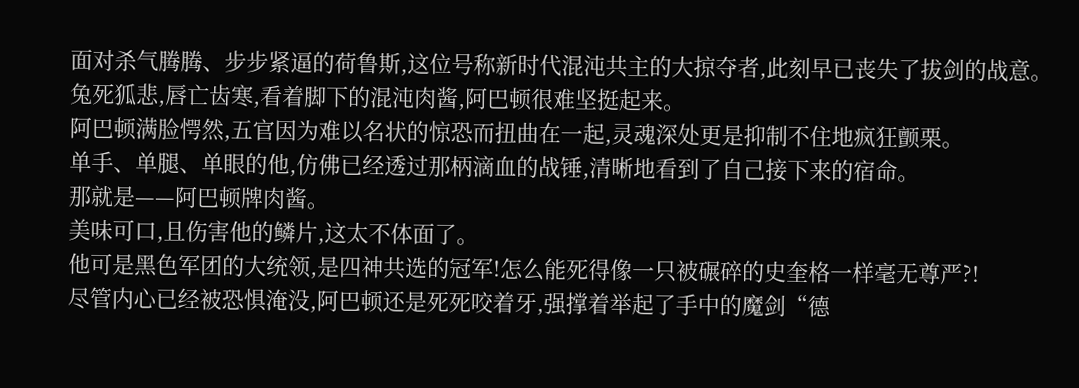面对杀气腾腾、步步紧逼的荷鲁斯,这位号称新时代混沌共主的大掠夺者,此刻早已丧失了拔剑的战意。
兔死狐悲,唇亡齿寒,看着脚下的混沌肉酱,阿巴顿很难坚挺起来。
阿巴顿满脸愕然,五官因为难以名状的惊恐而扭曲在一起,灵魂深处更是抑制不住地疯狂颤栗。
单手、单腿、单眼的他,仿佛已经透过那柄滴血的战锤,清晰地看到了自己接下来的宿命。
那就是——阿巴顿牌肉酱。
美味可口,且伤害他的鳞片,这太不体面了。
他可是黑色军团的大统领,是四神共选的冠军!怎么能死得像一只被碾碎的史奎格一样毫无尊严?!
尽管内心已经被恐惧淹没,阿巴顿还是死死咬着牙,强撑着举起了手中的魔剑“德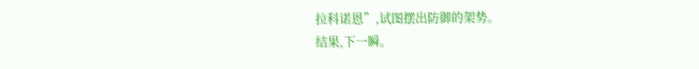拉科诺恩”,试图摆出防御的架势。
结果,下一瞬。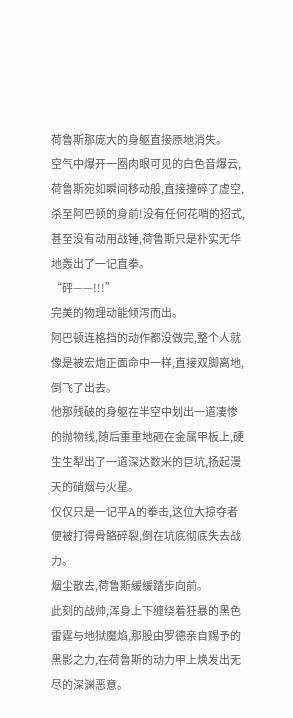荷鲁斯那庞大的身躯直接原地消失。
空气中爆开一圈肉眼可见的白色音爆云,荷鲁斯宛如瞬间移动般,直接撞碎了虚空,杀至阿巴顿的身前!没有任何花哨的招式,甚至没有动用战锤,荷鲁斯只是朴实无华地轰出了一记直拳。
“砰——!!!”
完美的物理动能倾泻而出。
阿巴顿连格挡的动作都没做完,整个人就像是被宏炮正面命中一样,直接双脚离地,倒飞了出去。
他那残破的身躯在半空中划出一道凄惨的抛物线,随后重重地砸在金属甲板上,硬生生犁出了一道深达数米的巨坑,扬起漫天的硝烟与火星。
仅仅只是一记平A的拳击,这位大掠夺者便被打得骨骼碎裂,倒在坑底彻底失去战力。
烟尘散去,荷鲁斯缓缓踏步向前。
此刻的战帅,浑身上下缠绕着狂暴的黑色雷霆与地狱魔焰,那股由罗德亲自赐予的黑影之力,在荷鲁斯的动力甲上焕发出无尽的深渊恶意。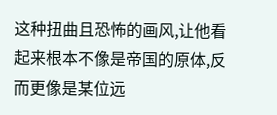这种扭曲且恐怖的画风,让他看起来根本不像是帝国的原体,反而更像是某位远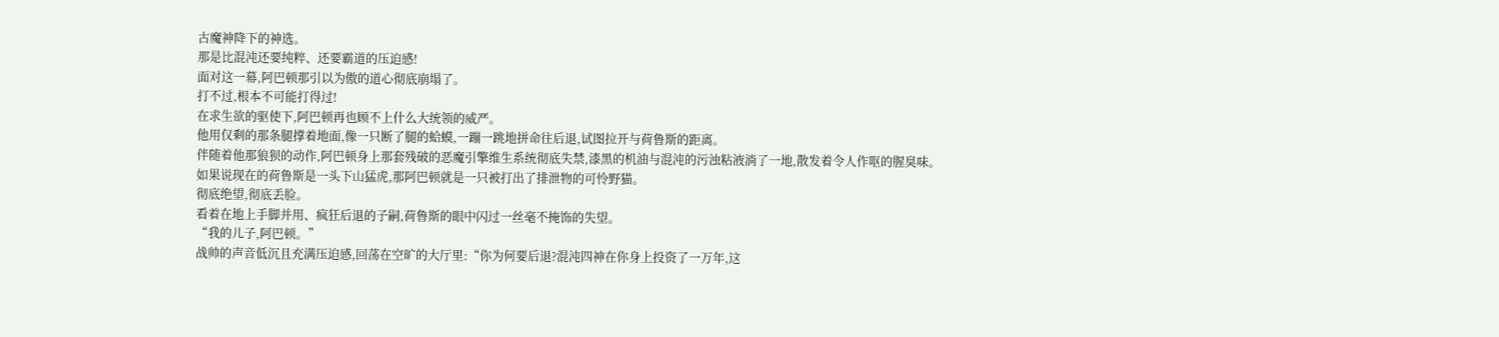古魔神降下的神选。
那是比混沌还要纯粹、还要霸道的压迫感!
面对这一幕,阿巴顿那引以为傲的道心彻底崩塌了。
打不过,根本不可能打得过!
在求生欲的驱使下,阿巴顿再也顾不上什么大统领的威严。
他用仅剩的那条腿撑着地面,像一只断了腿的蛤蟆,一蹦一跳地拼命往后退,试图拉开与荷鲁斯的距离。
伴随着他那狼狈的动作,阿巴顿身上那套残破的恶魔引擎维生系统彻底失禁,漆黑的机油与混沌的污浊粘液淌了一地,散发着令人作呕的腥臭味。
如果说现在的荷鲁斯是一头下山猛虎,那阿巴顿就是一只被打出了排泄物的可怜野猫。
彻底绝望,彻底丢脸。
看着在地上手脚并用、疯狂后退的子嗣,荷鲁斯的眼中闪过一丝毫不掩饰的失望。
“我的儿子,阿巴顿。”
战帅的声音低沉且充满压迫感,回荡在空旷的大厅里:“你为何要后退?混沌四神在你身上投资了一万年,这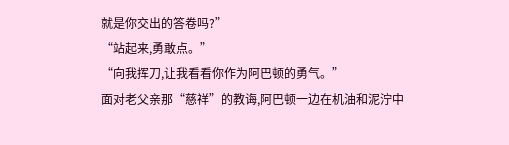就是你交出的答卷吗?”
“站起来,勇敢点。”
“向我挥刀,让我看看你作为阿巴顿的勇气。”
面对老父亲那“慈祥”的教诲,阿巴顿一边在机油和泥泞中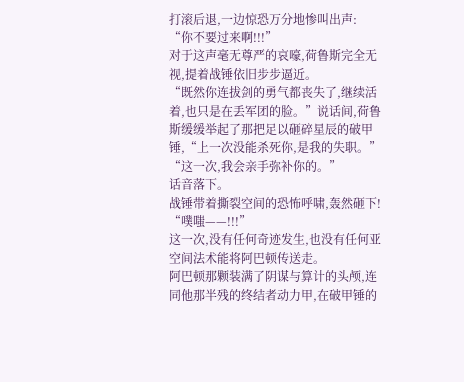打滚后退,一边惊恐万分地惨叫出声:
“你不要过来啊!!!”
对于这声毫无尊严的哀嚎,荷鲁斯完全无视,提着战锤依旧步步逼近。
“既然你连拔剑的勇气都丧失了,继续活着,也只是在丢军团的脸。”说话间,荷鲁斯缓缓举起了那把足以砸碎星辰的破甲锤,“上一次没能杀死你,是我的失职。”
“这一次,我会亲手弥补你的。”
话音落下。
战锤带着撕裂空间的恐怖呼啸,轰然砸下!
“噗嗤——!!!”
这一次,没有任何奇迹发生,也没有任何亚空间法术能将阿巴顿传送走。
阿巴顿那颗装满了阴谋与算计的头颅,连同他那半残的终结者动力甲,在破甲锤的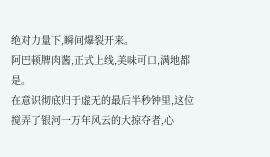绝对力量下,瞬间爆裂开来。
阿巴顿牌肉酱,正式上线,美味可口,满地都是。
在意识彻底归于虚无的最后半秒钟里,这位搅弄了银河一万年风云的大掠夺者,心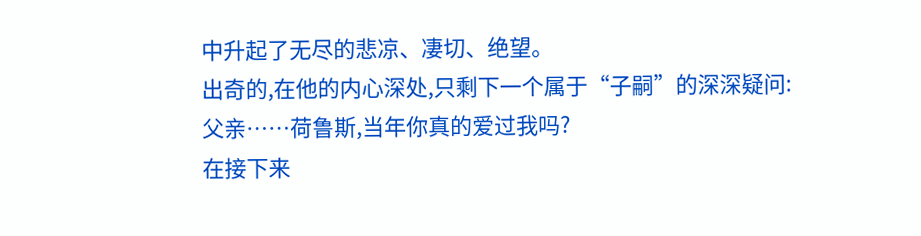中升起了无尽的悲凉、凄切、绝望。
出奇的,在他的内心深处,只剩下一个属于“子嗣”的深深疑问:
父亲……荷鲁斯,当年你真的爱过我吗?
在接下来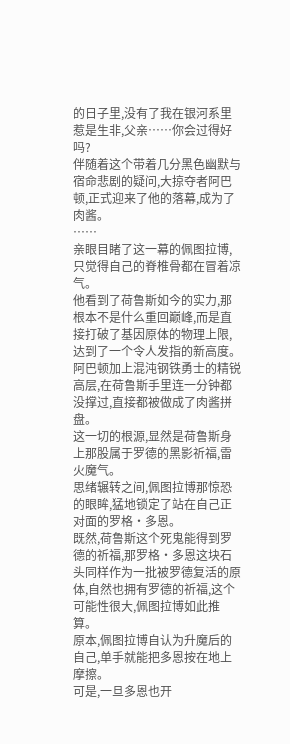的日子里,没有了我在银河系里惹是生非,父亲……你会过得好吗?
伴随着这个带着几分黑色幽默与宿命悲剧的疑问,大掠夺者阿巴顿,正式迎来了他的落幕,成为了肉酱。
……
亲眼目睹了这一幕的佩图拉博,只觉得自己的脊椎骨都在冒着凉气。
他看到了荷鲁斯如今的实力,那根本不是什么重回巅峰,而是直接打破了基因原体的物理上限,达到了一个令人发指的新高度。
阿巴顿加上混沌钢铁勇士的精锐高层,在荷鲁斯手里连一分钟都没撑过,直接都被做成了肉酱拼盘。
这一切的根源,显然是荷鲁斯身上那股属于罗德的黑影祈福,雷火魔气。
思绪辗转之间,佩图拉博那惊恐的眼眸,猛地锁定了站在自己正对面的罗格·多恩。
既然,荷鲁斯这个死鬼能得到罗德的祈福,那罗格·多恩这块石头同样作为一批被罗德复活的原体,自然也拥有罗德的祈福,这个可能性很大,佩图拉博如此推算。
原本,佩图拉博自认为升魔后的自己,单手就能把多恩按在地上摩擦。
可是,一旦多恩也开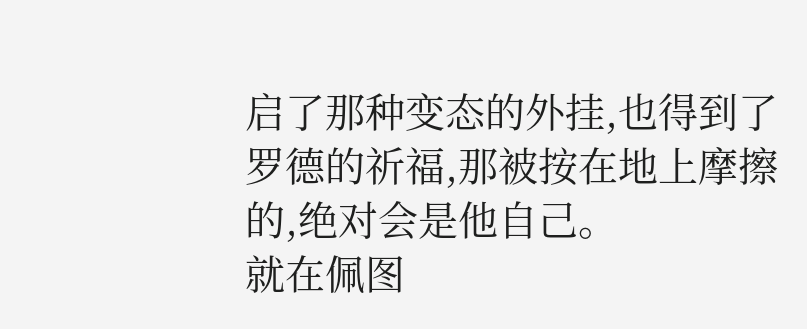启了那种变态的外挂,也得到了罗德的祈福,那被按在地上摩擦的,绝对会是他自己。
就在佩图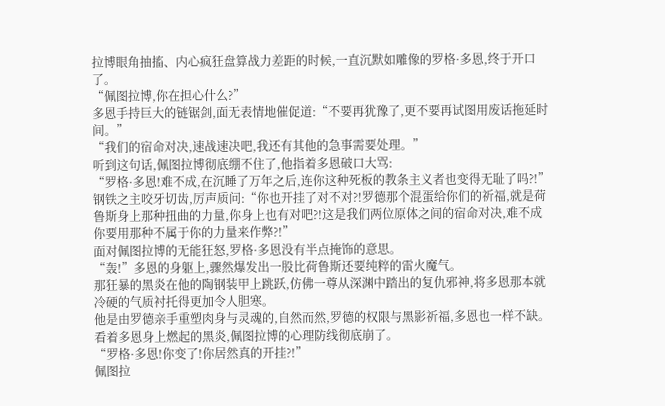拉博眼角抽搐、内心疯狂盘算战力差距的时候,一直沉默如雕像的罗格·多恩,终于开口了。
“佩图拉博,你在担心什么?”
多恩手持巨大的链锯剑,面无表情地催促道:“不要再犹豫了,更不要再试图用废话拖延时间。”
“我们的宿命对决,速战速决吧,我还有其他的急事需要处理。”
听到这句话,佩图拉博彻底绷不住了,他指着多恩破口大骂:
“罗格·多恩!难不成,在沉睡了万年之后,连你这种死板的教条主义者也变得无耻了吗?!”
钢铁之主咬牙切齿,厉声质问:“你也开挂了对不对?!罗德那个混蛋给你们的祈福,就是荷鲁斯身上那种扭曲的力量,你身上也有对吧?!这是我们两位原体之间的宿命对决,难不成你要用那种不属于你的力量来作弊?!”
面对佩图拉博的无能狂怒,罗格·多恩没有半点掩饰的意思。
“轰!”多恩的身躯上,骤然爆发出一股比荷鲁斯还要纯粹的雷火魔气。
那狂暴的黑炎在他的陶钢装甲上跳跃,仿佛一尊从深渊中踏出的复仇邪神,将多恩那本就冷硬的气质衬托得更加令人胆寒。
他是由罗德亲手重塑肉身与灵魂的,自然而然,罗德的权限与黑影祈福,多恩也一样不缺。
看着多恩身上燃起的黑炎,佩图拉博的心理防线彻底崩了。
“罗格·多恩!你变了!你居然真的开挂?!”
佩图拉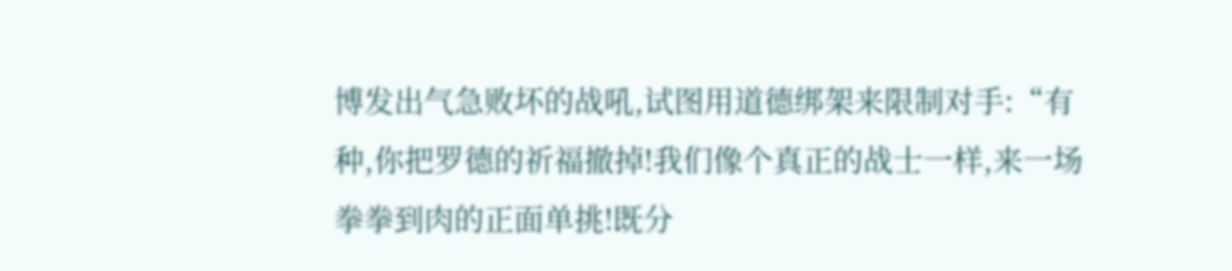博发出气急败坏的战吼,试图用道德绑架来限制对手:“有种,你把罗德的祈福撤掉!我们像个真正的战士一样,来一场拳拳到肉的正面单挑!既分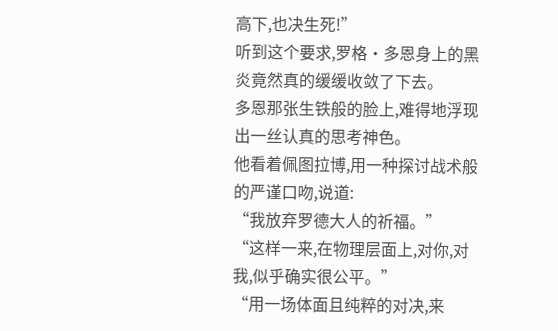高下,也决生死!”
听到这个要求,罗格·多恩身上的黑炎竟然真的缓缓收敛了下去。
多恩那张生铁般的脸上,难得地浮现出一丝认真的思考神色。
他看着佩图拉博,用一种探讨战术般的严谨口吻,说道:
“我放弃罗德大人的祈福。”
“这样一来,在物理层面上,对你,对我,似乎确实很公平。”
“用一场体面且纯粹的对决,来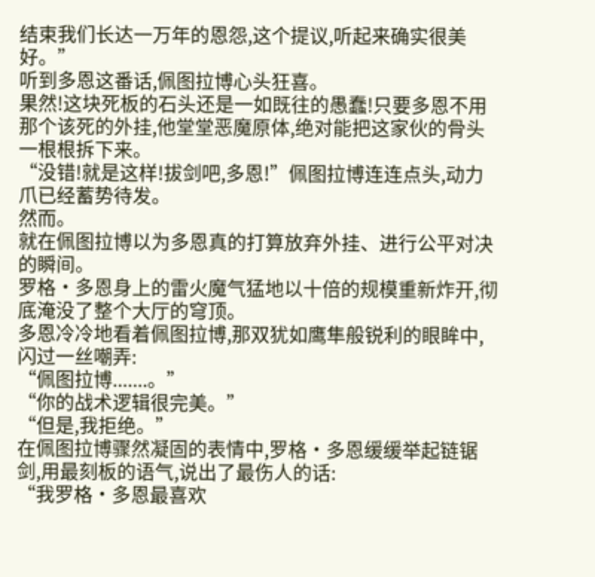结束我们长达一万年的恩怨,这个提议,听起来确实很美好。”
听到多恩这番话,佩图拉博心头狂喜。
果然!这块死板的石头还是一如既往的愚蠢!只要多恩不用那个该死的外挂,他堂堂恶魔原体,绝对能把这家伙的骨头一根根拆下来。
“没错!就是这样!拔剑吧,多恩!”佩图拉博连连点头,动力爪已经蓄势待发。
然而。
就在佩图拉博以为多恩真的打算放弃外挂、进行公平对决的瞬间。
罗格·多恩身上的雷火魔气猛地以十倍的规模重新炸开,彻底淹没了整个大厅的穹顶。
多恩冷冷地看着佩图拉博,那双犹如鹰隼般锐利的眼眸中,闪过一丝嘲弄:
“佩图拉博.......。”
“你的战术逻辑很完美。”
“但是,我拒绝。”
在佩图拉博骤然凝固的表情中,罗格·多恩缓缓举起链锯剑,用最刻板的语气,说出了最伤人的话:
“我罗格·多恩最喜欢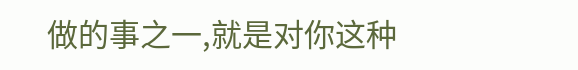做的事之一,就是对你这种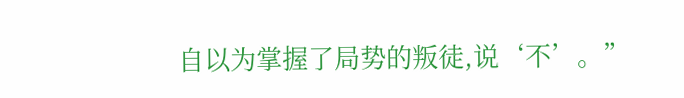自以为掌握了局势的叛徒,说‘不’。”